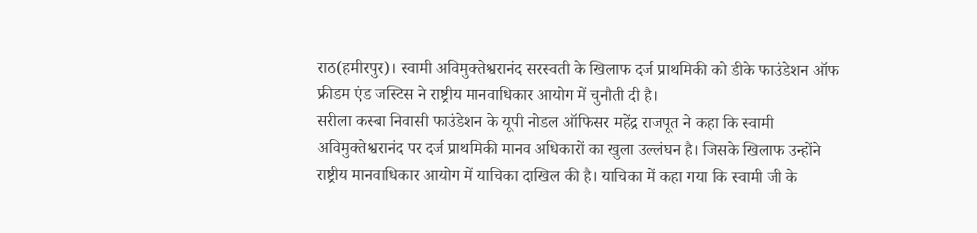राठ(हमीरपुर)। स्वामी अविमुक्तेश्वरानंद सरस्वती के खिलाफ दर्ज प्राथमिकी को डीके फाउंडेशन ऑफ फ्रीडम एंड जस्टिस ने राष्ट्रीय मानवाधिकार आयोग में चुनौती दी है।
सरीला कस्बा निवासी फाउंडेशन के यूपी नोडल ऑफिसर महेंद्र राजपूत ने कहा कि स्वामी अविमुक्तेश्वरानंद पर दर्ज प्राथमिकी मानव अधिकारों का खुला उल्लंघन है। जिसके खिलाफ उन्होंने राष्ट्रीय मानवाधिकार आयोग में याचिका दाखिल की है। याचिका में कहा गया कि स्वामी जी के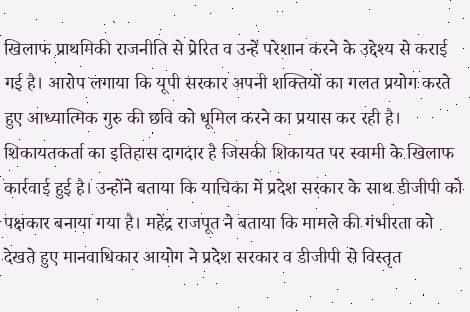खिलाफ प्राथमिकी राजनीति से प्रेरित व उन्हें परेशान करने के उद्देश्य से कराई गई है। आरोप लगाया कि यूपी सरकार अपनी शक्तियों का गलत प्रयोग करते हुए आध्यात्मिक गुरु की छवि को धूमिल करने का प्रयास कर रही है। शिकायतकर्ता का इतिहास दागदार है जिसकी शिकायत पर स्वामी के खिलाफ कार्रवाई हुई है। उन्होंने बताया कि याचिका में प्रदेश सरकार के साथ डीजीपी को पक्षकार बनाया गया है। महेंद्र राजपूत ने बताया कि मामले की गंभीरता को देखते हुए मानवाधिकार आयोग ने प्रदेश सरकार व डीजीपी से विस्तृत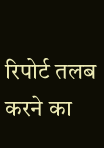रिपोर्ट तलब करने का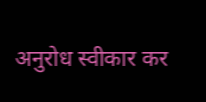अनुरोध स्वीकार कर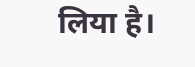लिया है।